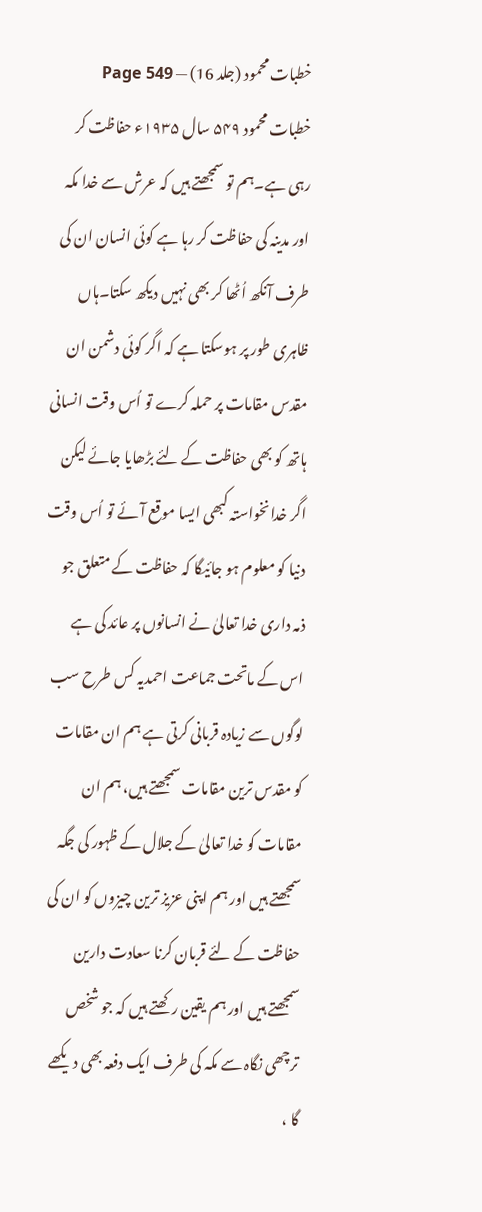خطبات محمود (جلد 16) — Page 549
خطبات محمود ۵۴۹ سال ۱۹۳۵ء حفاظت کر رہی ہے۔ہم تو سمجھتے ہیں کہ عرش سے خدا مکہ اور مدینہ کی حفاظت کر رہا ہے کوئی انسان ان کی طرف آنکھ اُٹھا کر بھی نہیں دیکھ سکتا۔ہاں ظاہری طور پر ہوسکتا ہے کہ اگر کوئی دشمن ان مقدس مقامات پر حملہ کرے تو اُس وقت انسانی ہاتھ کو بھی حفاظت کے لئے بڑھایا جائے لیکن اگر خدانخواستہ کبھی ایسا موقع آئے تو اُس وقت دنیا کو معلوم ہو جائیگا کہ حفاظت کے متعلق جو ذمہ داری خدا تعالیٰ نے انسانوں پر عائد کی ہے اس کے ماتحت جماعت احمدیہ کس طرح سب لوگوں سے زیادہ قربانی کرتی ہے ہم ان مقامات کو مقدس ترین مقامات سمجھتے ہیں، ہم ان مقامات کو خدا تعالیٰ کے جلال کے ظہور کی جگہ سمجھتے ہیں اور ہم اپنی عزیز ترین چیزوں کو ان کی حفاظت کے لئے قربان کرنا سعادت دارین سمجھتے ہیں اور ہم یقین رکھتے ہیں کہ جو شخص ترچھی نگاہ سے مکہ کی طرف ایک دفعہ بھی دیکھے گا ،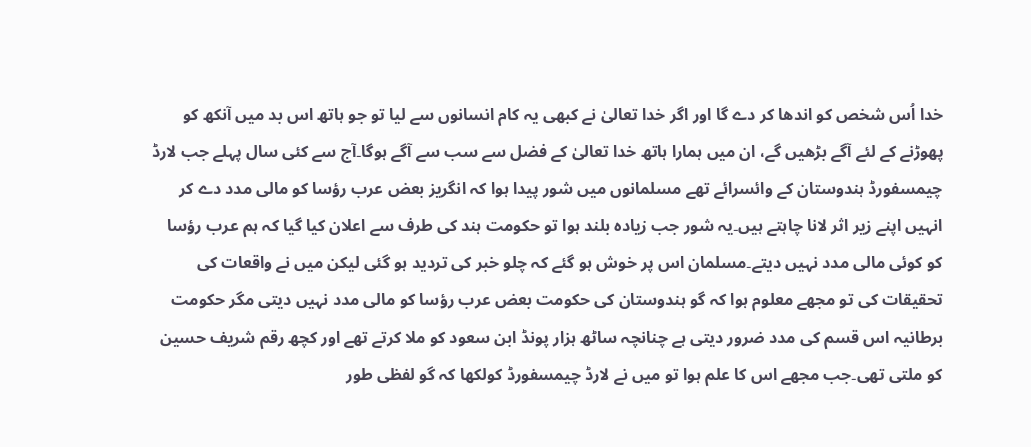خدا اُس شخص کو اندھا کر دے گا اور اگر خدا تعالیٰ نے کبھی یہ کام انسانوں سے لیا تو جو ہاتھ اس بد میں آنکھ کو پھوڑنے کے لئے آگے بڑھیں گے، ان میں ہمارا ہاتھ خدا تعالیٰ کے فضل سے سب سے آگے ہوگا۔آج سے کئی سال پہلے جب لارڈ چیمسفورڈ ہندوستان کے وائسرائے تھے مسلمانوں میں شور پیدا ہوا کہ انگریز بعض عرب رؤسا کو مالی مدد دے کر انہیں اپنے زیر اثر لانا چاہتے ہیں۔یہ شور جب زیادہ بلند ہوا تو حکومت ہند کی طرف سے اعلان کیا گیا کہ ہم عرب رؤسا کو کوئی مالی مدد نہیں دیتے۔مسلمان اس پر خوش ہو گئے کہ چلو خبر کی تردید ہو گئی لیکن میں نے واقعات کی تحقیقات کی تو مجھے معلوم ہوا کہ گو ہندوستان کی حکومت بعض عرب رؤسا کو مالی مدد نہیں دیتی مگر حکومت برطانیہ اس قسم کی مدد ضرور دیتی ہے چنانچہ ساٹھ ہزار پونڈ ابن سعود کو ملا کرتے تھے اور کچھ رقم شریف حسین کو ملتی تھی۔جب مجھے اس کا علم ہوا تو میں نے لارڈ چیمسفورڈ کولکھا کہ گو لفظی طور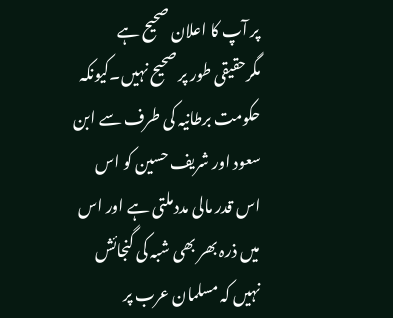پر آپ کا اعلان صحیح ہے مگرحقیقی طور پر صحیح نہیں۔کیونکہ حکومت برطانیہ کی طرف سے ابن سعود اور شریف حسین کو اس اس قدر مالی مددملتی ہے اور اس میں ذرہ بھر بھی شبہ کی گنجائش نہیں کہ مسلمان عرب پر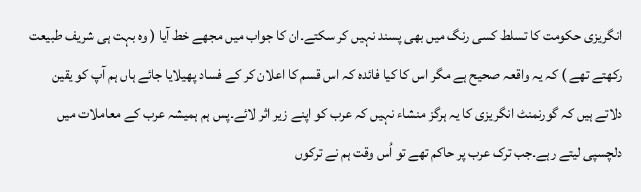انگریزی حکومت کا تسلط کسی رنگ میں بھی پسند نہیں کر سکتے۔ان کا جواب میں مجھے خط آیا ( وہ بہت ہی شریف طبیعت رکھتے تھے ) کہ یہ واقعہ صحیح ہے مگر اس کا کیا فائدہ کہ اس قسم کا اعلان کر کے فساد پھیلایا جائے ہاں ہم آپ کو یقین دلاتے ہیں کہ گورنمنٹ انگریزی کا یہ ہرگز منشاء نہیں کہ عرب کو اپنے زیر اثر لائے۔پس ہم ہمیشہ عرب کے معاملات میں دلچسپی لیتے رہے۔جب ترک عرب پر حاکم تھے تو اُس وقت ہم نے ترکوں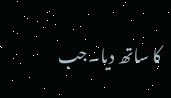کا ساتھ دیا۔جب